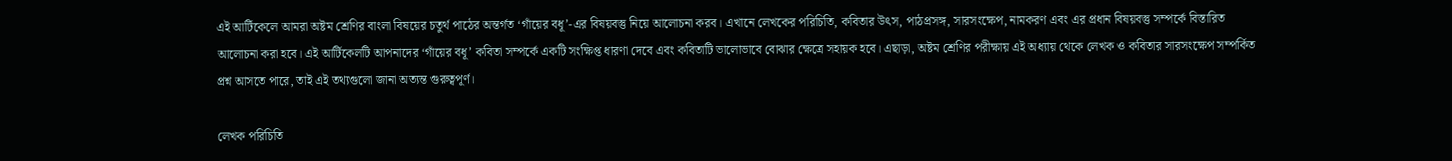এই আর্টিকেলে আমরা অষ্টম শ্রেণির বাংলা বিষয়ের চতুর্থ পাঠের অন্তর্গত ‘গাঁয়ের বধূ’-এর বিষয়বস্তু নিয়ে আলোচনা করব। এখানে লেখকের পরিচিতি, কবিতার উৎস, পাঠপ্রসঙ্গ, সারসংক্ষেপ, নামকরণ এবং এর প্রধান বিষয়বস্তু সম্পর্কে বিস্তারিত আলোচনা করা হবে। এই আর্টিকেলটি আপনাদের ‘গাঁয়ের বধূ’ কবিতা সম্পর্কে একটি সংক্ষিপ্ত ধারণা দেবে এবং কবিতাটি ভালোভাবে বোঝার ক্ষেত্রে সহায়ক হবে। এছাড়া, অষ্টম শ্রেণির পরীক্ষায় এই অধ্যায় থেকে লেখক ও কবিতার সারসংক্ষেপ সম্পর্কিত প্রশ্ন আসতে পারে, তাই এই তথ্যগুলো জানা অত্যন্ত গুরুত্বপূর্ণ।

লেখক পরিচিতি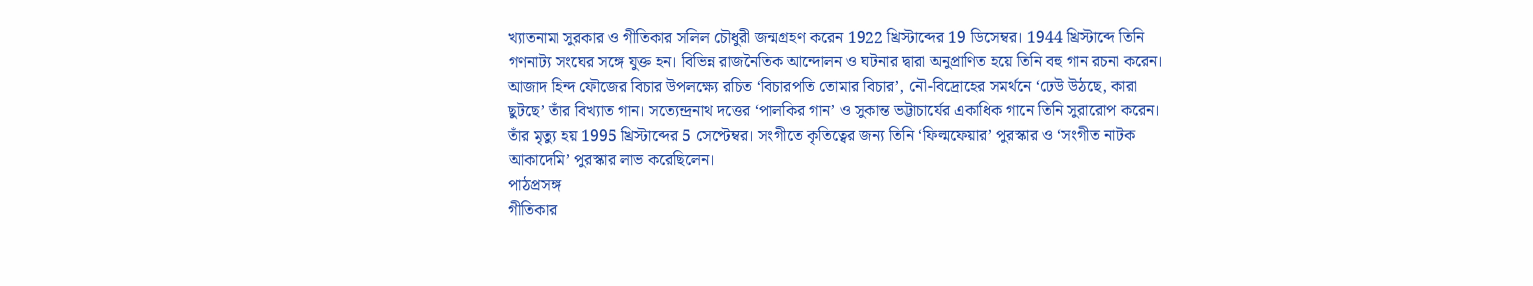খ্যাতনামা সুরকার ও গীতিকার সলিল চৌধুরী জন্মগ্রহণ করেন 1922 খ্রিস্টাব্দের 19 ডিসেম্বর। 1944 খ্রিস্টাব্দে তিনি গণনাট্য সংঘের সঙ্গে যুক্ত হন। বিভিন্ন রাজনৈতিক আন্দোলন ও ঘটনার দ্বারা অনুপ্রাণিত হয়ে তিনি বহু গান রচনা করেন। আজাদ হিন্দ ফৌজের বিচার উপলক্ষ্যে রচিত ‘বিচারপতি তোমার বিচার’, নৌ-বিদ্রোহের সমর্থনে ‘ঢেউ উঠছে, কারা ছুটছে’ তাঁর বিখ্যাত গান। সত্যেন্দ্রনাথ দত্তের ‘পালকির গান’ ও সুকান্ত ভট্টাচার্যের একাধিক গানে তিনি সুরারোপ করেন। তাঁর মৃত্যু হয় 1995 খ্রিস্টাব্দের 5 সেপ্টেম্বর। সংগীতে কৃতিত্বের জন্য তিনি ‘ফিল্মফেয়ার’ পুরস্কার ও ‘সংগীত নাটক আকাদেমি’ পুরস্কার লাভ করেছিলেন।
পাঠপ্রসঙ্গ
গীতিকার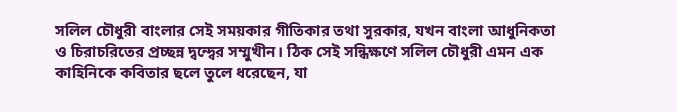সলিল চৌধুরী বাংলার সেই সময়কার গীতিকার তথা সুরকার, যখন বাংলা আধুনিকতা ও চিরাচরিতের প্রচ্ছন্ন দ্বন্দ্বের সম্মুখীন। ঠিক সেই সন্ধিক্ষণে সলিল চৌধুরী এমন এক কাহিনিকে কবিতার ছলে তুলে ধরেছেন, যা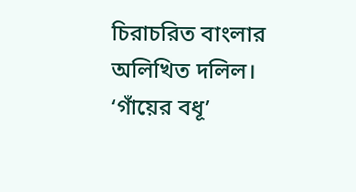চিরাচরিত বাংলার অলিখিত দলিল। ‘গাঁয়ের বধূ’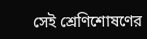সেই শ্রেণিশোষণের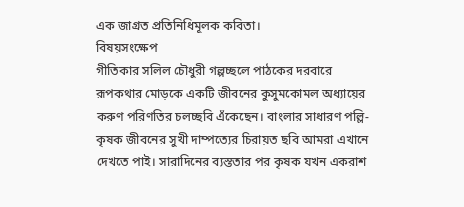এক জাগ্রত প্রতিনিধিমূলক কবিতা।
বিষয়সংক্ষেপ
গীতিকার সলিল চৌধুরী গল্পচ্ছলে পাঠকের দরবারে রূপকথার মোড়কে একটি জীবনের কুসুমকোমল অধ্যায়ের করুণ পরিণতির চলচ্ছবি এঁকেছেন। বাংলার সাধারণ পল্লি-কৃষক জীবনের সুখী দাম্পত্যের চিরায়ত ছবি আমরা এখানে দেখতে পাই। সারাদিনের ব্যস্ততার পর কৃষক যখন একরাশ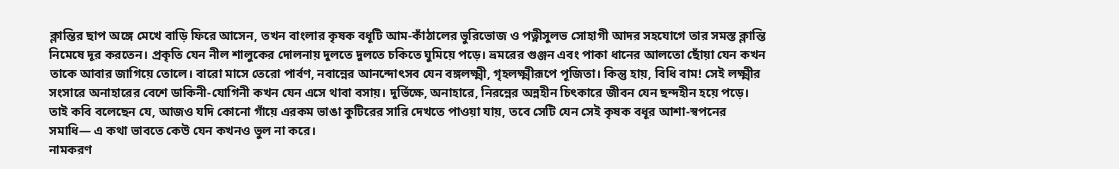ক্লান্তির ছাপ অঙ্গে মেখে বাড়ি ফিরে আসেন, তখন বাংলার কৃষক বধূটি আম-কাঁঠালের ভুরিভোজ ও পত্নীসুলভ সোহাগী আদর সহযোগে তার সমস্ত ক্লান্তি নিমেষে দূর করতেন। প্রকৃতি যেন নীল শালুকের দোলনায় দুলতে দুলতে চকিতে ঘুমিয়ে পড়ে। ভ্রমরের গুঞ্জন এবং পাকা ধানের আলতো ছোঁয়া যেন কখন তাকে আবার জাগিয়ে তোলে। বারো মাসে তেরো পার্বণ, নবান্নের আনন্দোৎসব যেন বঙ্গলক্ষ্মী, গৃহলক্ষ্মীরূপে পূজিতা। কিন্তু হায়, বিধি বাম! সেই লক্ষ্মীর সংসারে অনাহারের বেশে ডাকিনী-যোগিনী কখন যেন এসে থাবা বসায়। দুর্ভিক্ষে, অনাহারে, নিরন্নের অন্নহীন চিৎকারে জীবন যেন ছন্দহীন হয়ে পড়ে। তাই কবি বলেছেন যে, আজও যদি কোনো গাঁয়ে এরকম ভাঙা কুটিরের সারি দেখতে পাওয়া যায়, তবে সেটি যেন সেই কৃষক বধূর আশা-স্বপনের সমাধি— এ কথা ভাবতে কেউ যেন কখনও ভুল না করে।
নামকরণ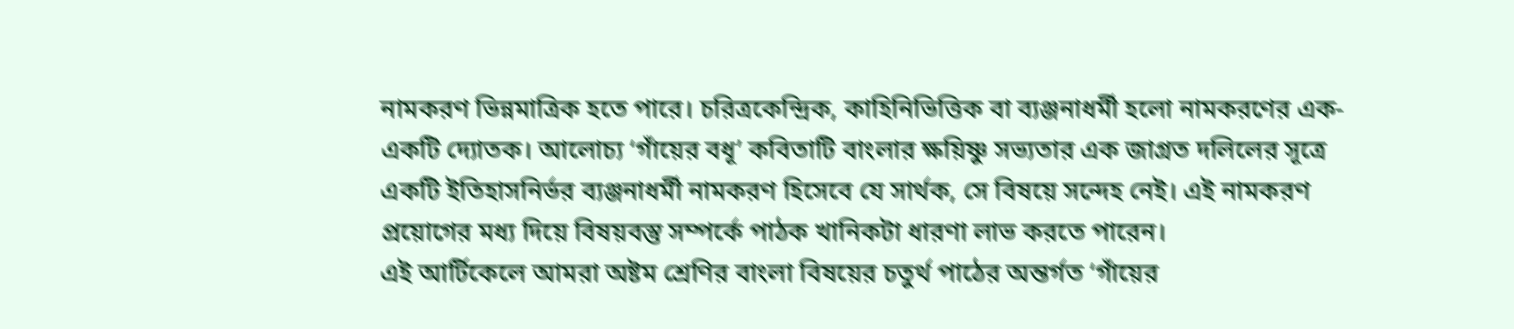নামকরণ ভিন্নমাত্রিক হতে পারে। চরিত্রকেন্দ্রিক, কাহিনিভিত্তিক বা ব্যঞ্জনাধর্মী হলো নামকরণের এক-একটি দ্যোতক। আলোচ্য ‘গাঁয়ের বধূ’ কবিতাটি বাংলার ক্ষয়িষ্ণু সভ্যতার এক জাগ্রত দলিলের সূত্রে একটি ইতিহাসনির্ভর ব্যঞ্জনাধর্মী নামকরণ হিসেবে যে সার্থক, সে বিষয়ে সন্দেহ নেই। এই নামকরণ প্রয়োগের মধ্য দিয়ে বিষয়বস্তু সম্পর্কে পাঠক খানিকটা ধারণা লাভ করতে পারেন।
এই আর্টিকেলে আমরা অষ্টম শ্রেণির বাংলা বিষয়ের চতুর্থ পাঠের অন্তর্গত ‘গাঁয়ের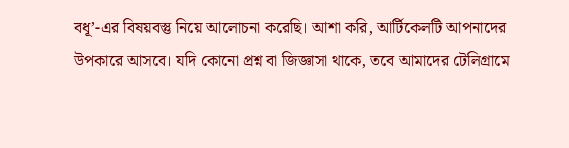বধূ’-এর বিষয়বস্তু নিয়ে আলোচনা করেছি। আশা করি, আর্টিকেলটি আপনাদের উপকারে আসবে। যদি কোনো প্রশ্ন বা জিজ্ঞাসা থাকে, তবে আমাদের টেলিগ্রামে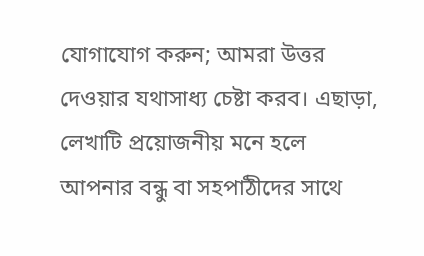যোগাযোগ করুন; আমরা উত্তর দেওয়ার যথাসাধ্য চেষ্টা করব। এছাড়া, লেখাটি প্রয়োজনীয় মনে হলে আপনার বন্ধু বা সহপাঠীদের সাথে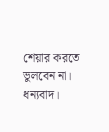শেয়ার করতে ভুলবেন না। ধন্যবাদ।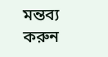মন্তব্য করুন